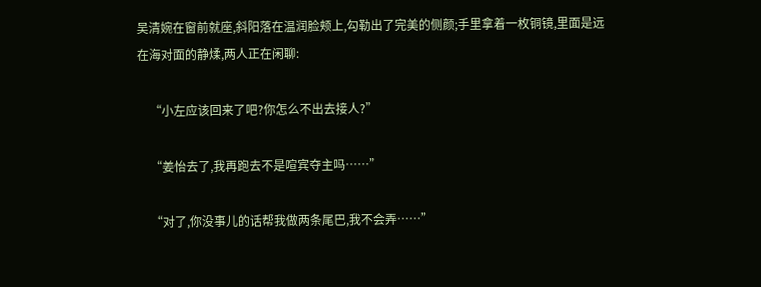吴清婉在窗前就座,斜阳落在温润脸颊上,勾勒出了完美的侧颜;手里拿着一枚铜镜,里面是远在海对面的静煣,两人正在闲聊:

    “小左应该回来了吧?你怎么不出去接人?”

    “姜怡去了,我再跑去不是喧宾夺主吗……”

    “对了,你没事儿的话帮我做两条尾巴,我不会弄……”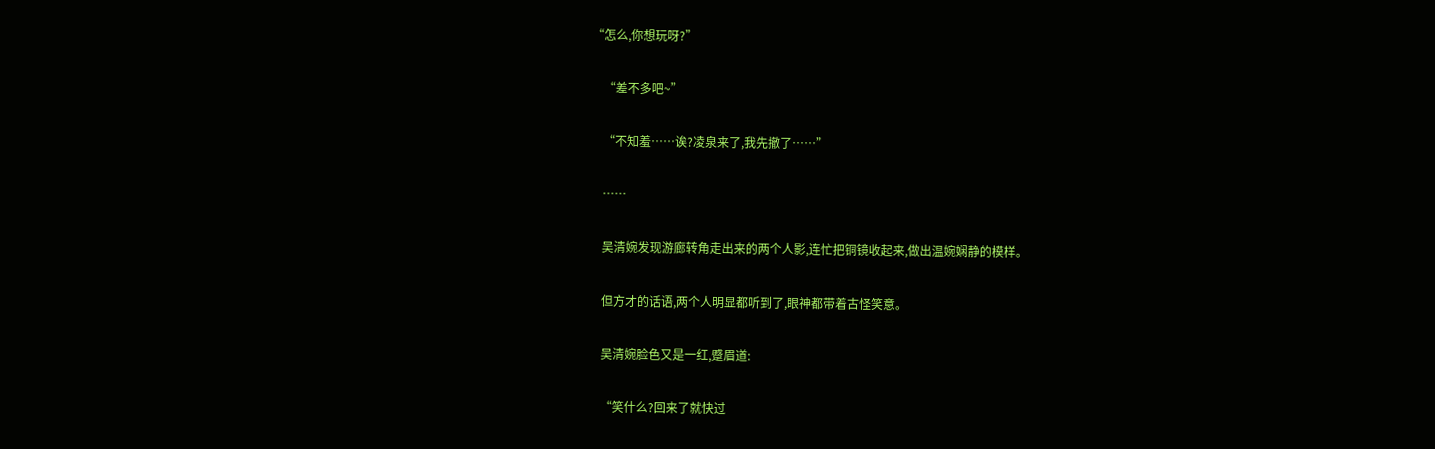“怎么,你想玩呀?”

    “差不多吧~”

    “不知羞……诶?凌泉来了,我先撤了……”

    ……

    吴清婉发现游廊转角走出来的两个人影,连忙把铜镜收起来,做出温婉娴静的模样。

    但方才的话语,两个人明显都听到了,眼神都带着古怪笑意。

    吴清婉脸色又是一红,蹙眉道:

    “笑什么?回来了就快过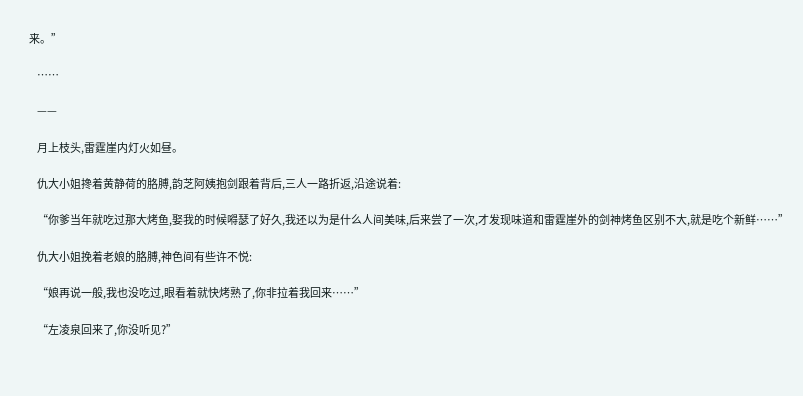来。”

    ……

    ——

    月上枝头,雷霆崖内灯火如昼。

    仇大小姐搀着黄静荷的胳膊,韵芝阿姨抱剑跟着背后,三人一路折返,沿途说着:

    “你爹当年就吃过那大烤鱼,娶我的时候嘚瑟了好久,我还以为是什么人间美味,后来尝了一次,才发现味道和雷霆崖外的剑神烤鱼区别不大,就是吃个新鲜……”

    仇大小姐挽着老娘的胳膊,神色间有些许不悦:

    “娘再说一般,我也没吃过,眼看着就快烤熟了,你非拉着我回来……”

    “左凌泉回来了,你没听见?”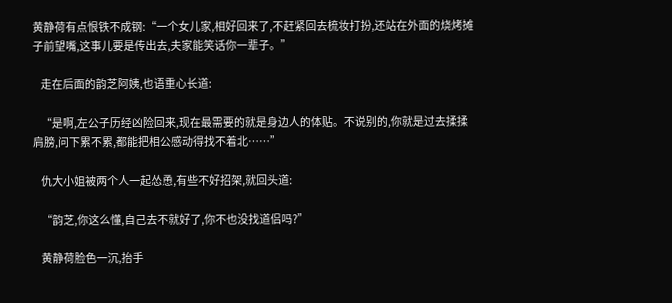黄静荷有点恨铁不成钢:“一个女儿家,相好回来了,不赶紧回去梳妆打扮,还站在外面的烧烤摊子前望嘴,这事儿要是传出去,夫家能笑话你一辈子。”

    走在后面的韵芝阿姨,也语重心长道:

    “是啊,左公子历经凶险回来,现在最需要的就是身边人的体贴。不说别的,你就是过去揉揉肩膀,问下累不累,都能把相公感动得找不着北……”

    仇大小姐被两个人一起怂恿,有些不好招架,就回头道:

    “韵芝,你这么懂,自己去不就好了,你不也没找道侣吗?”

    黄静荷脸色一沉,抬手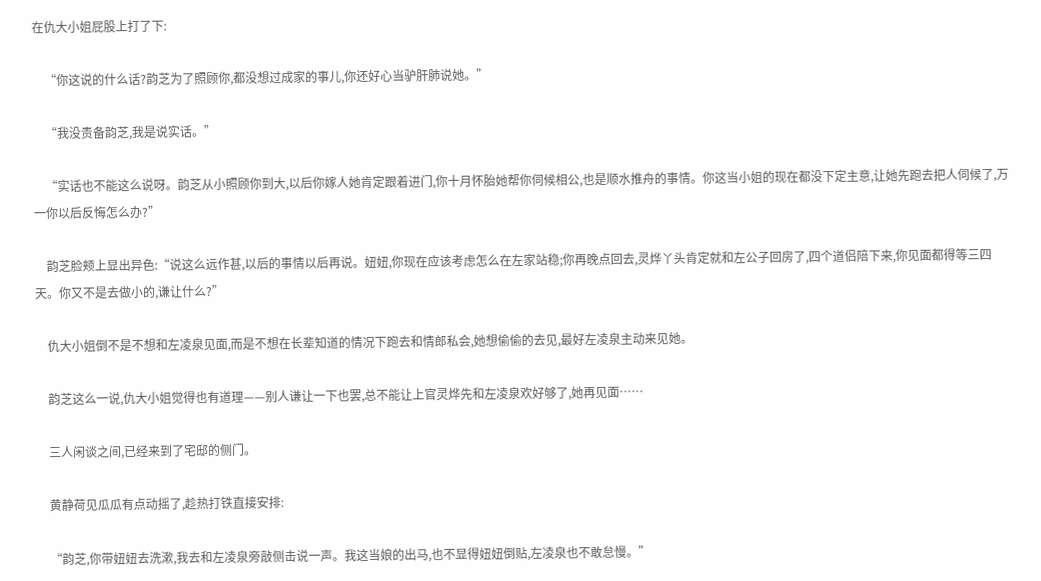在仇大小姐屁股上打了下:

    “你这说的什么话?韵芝为了照顾你,都没想过成家的事儿,你还好心当驴肝肺说她。”

    “我没责备韵芝,我是说实话。”

    “实话也不能这么说呀。韵芝从小照顾你到大,以后你嫁人她肯定跟着进门,你十月怀胎她帮你伺候相公,也是顺水推舟的事情。你这当小姐的现在都没下定主意,让她先跑去把人伺候了,万一你以后反悔怎么办?”

    韵芝脸颊上显出异色:“说这么远作甚,以后的事情以后再说。妞妞,你现在应该考虑怎么在左家站稳;你再晚点回去,灵烨丫头肯定就和左公子回房了,四个道侣陪下来,你见面都得等三四天。你又不是去做小的,谦让什么?”

    仇大小姐倒不是不想和左凌泉见面,而是不想在长辈知道的情况下跑去和情郎私会,她想偷偷的去见,最好左凌泉主动来见她。

    韵芝这么一说,仇大小姐觉得也有道理——别人谦让一下也罢,总不能让上官灵烨先和左凌泉欢好够了,她再见面……

    三人闲谈之间,已经来到了宅邸的侧门。

    黄静荷见瓜瓜有点动摇了,趁热打铁直接安排:

    “韵芝,你带妞妞去洗漱,我去和左凌泉旁敲侧击说一声。我这当娘的出马,也不显得妞妞倒贴,左凌泉也不敢怠慢。”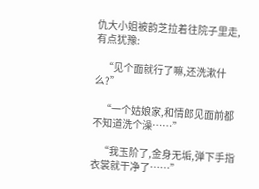仇大小姐被韵芝拉着往院子里走,有点犹豫:

    “见个面就行了嘛,还洗漱什么?”

    “一个姑娘家,和情郎见面前都不知道洗个澡……”

    “我玉阶了,金身无垢,弹下手指衣裳就干净了……”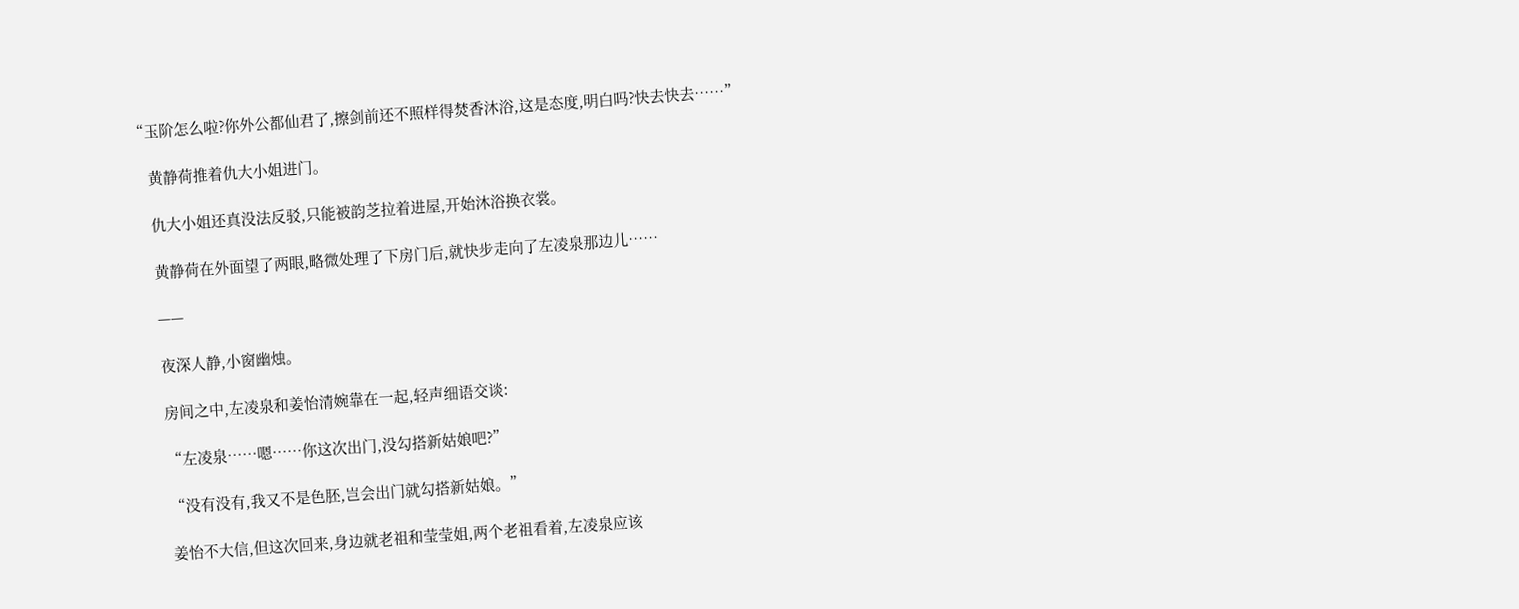“玉阶怎么啦?你外公都仙君了,擦剑前还不照样得焚香沐浴,这是态度,明白吗?快去快去……”

    黄静荷推着仇大小姐进门。

    仇大小姐还真没法反驳,只能被韵芝拉着进屋,开始沐浴换衣裳。

    黄静荷在外面望了两眼,略微处理了下房门后,就快步走向了左凌泉那边儿……

    ——

    夜深人静,小窗幽烛。

    房间之中,左凌泉和姜怡清婉靠在一起,轻声细语交谈:

    “左凌泉……嗯……你这次出门,没勾搭新姑娘吧?”

    “没有没有,我又不是色胚,岂会出门就勾搭新姑娘。”

    姜怡不大信,但这次回来,身边就老祖和莹莹姐,两个老祖看着,左凌泉应该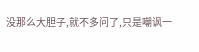没那么大胆子,就不多问了,只是嘲讽一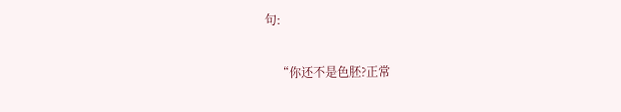句:

    “你还不是色胚?正常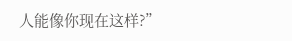人能像你现在这样?”